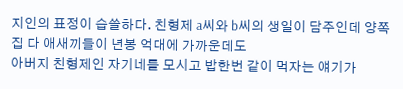지인의 표정이 습쓸하다. 친형제 a씨와 b씨의 생일이 담주인데 양쪽 집 다 애새끼들이 년봉 억대에 가까운데도
아버지 친형제인 자기네를 모시고 밥한번 같이 먹자는 얘기가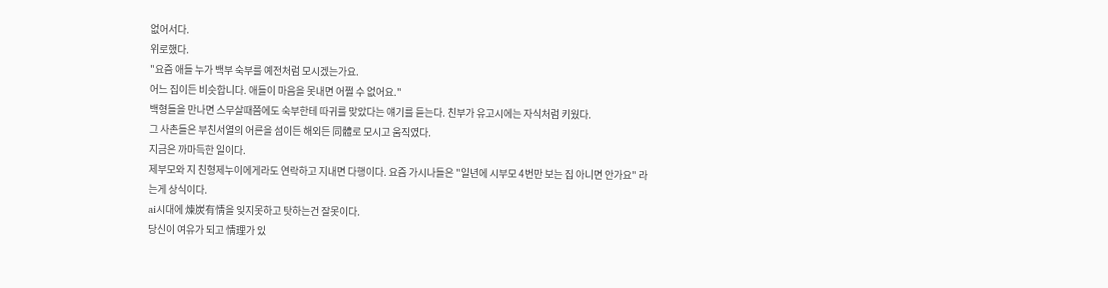없어서다.
위로했다.
"요즘 애들 누가 백부 숙부를 예전처럼 모시겠는가요.
어느 집이든 비슷합니다. 애들이 마음을 못내면 어쩔 수 없어요."
백형들을 만나면 스무살때쯤에도 숙부한테 따귀를 맞았다는 얘기를 듣는다. 친부가 유고시에는 자식처럼 키웠다.
그 사촌들은 부친서열의 어른을 섬이든 해외든 同體로 모시고 움직였다.
지금은 까마득한 일이다.
제부모와 지 친형제누이에게라도 연락하고 지내면 다행이다. 요즘 가시나들은 "일년에 시부모 4번만 보는 집 아니면 안가요" 라는게 상식이다.
ai시대에 煉炭有情을 잊지못하고 탓하는건 잘못이다.
당신이 여유가 되고 情理가 있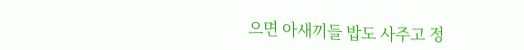으면 아새끼들 밥도 사주고 정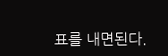표를 내면된다.